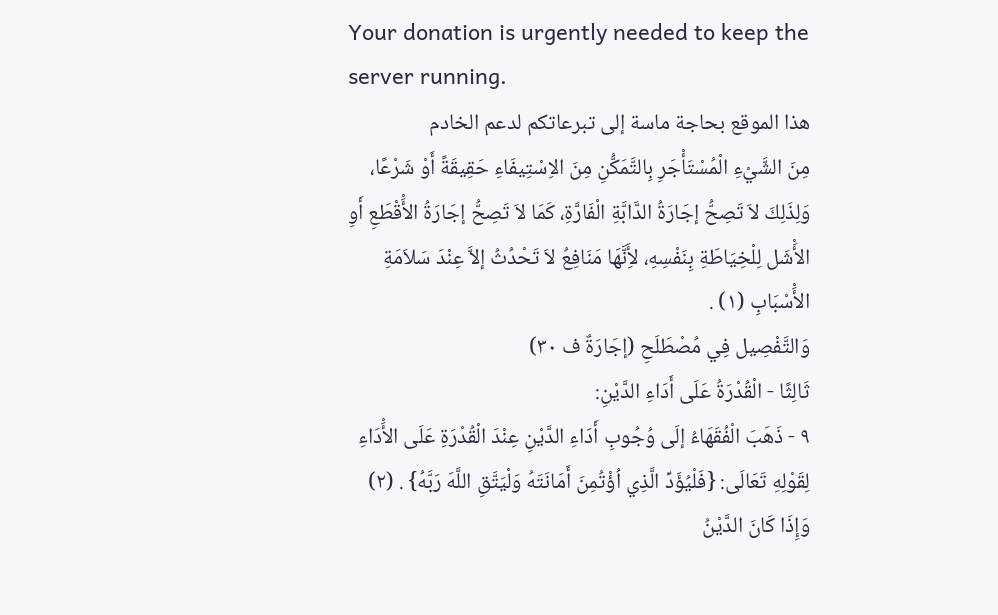Your donation is urgently needed to keep the server running.
هذا الموقع بحاجة ماسة إلى تبرعاتكم لدعم الخادم
مِنَ الشَّيْءِ الْمُسْتَأْجَرِ بِالتَّمَكُّنِ مِنَ الاِسْتِيفَاءِ حَقِيقَةً أَوْ شَرْعًا، وَلِذَلِكَ لاَ تَصِحُّ إجَارَةُ الدَّابَّةِ الْفَارَّةِ، كَمَا لاَ تَصِحُّ إجَارَةُ الأَْقْطَعِ أَوِ الأَْشَل لِلْخِيَاطَةِ بِنَفْسِهِ، لأَِنَّهَا مَنَافِعُ لاَ تَحْدُثُ إلاَّ عِنْدَ سَلاَمَةِ الأَْسْبَابِ (١) .
وَالتَّفْصِيل فِي مُصْطَلَحِ (إجَارَةٌ ف ٣٠)
ثَالِثًا - الْقُدْرَةُ عَلَى أَدَاءِ الدَّيْنِ:
٩ - ذَهَبَ الْفُقَهَاءُ إلَى وُجُوبِ أَدَاءِ الدَّيْنِ عِنْدَ الْقُدْرَةِ عَلَى الأَْدَاءِ لِقَوْلِهِ تَعَالَى: {فَلْيُؤَدِّ الَّذِي اُؤْتُمِنَ أَمَانَتَهُ وَلْيَتَّقِ اللَّهَ رَبَّهُ} . (٢)
وَإِذَا كَانَ الدَّيْنُ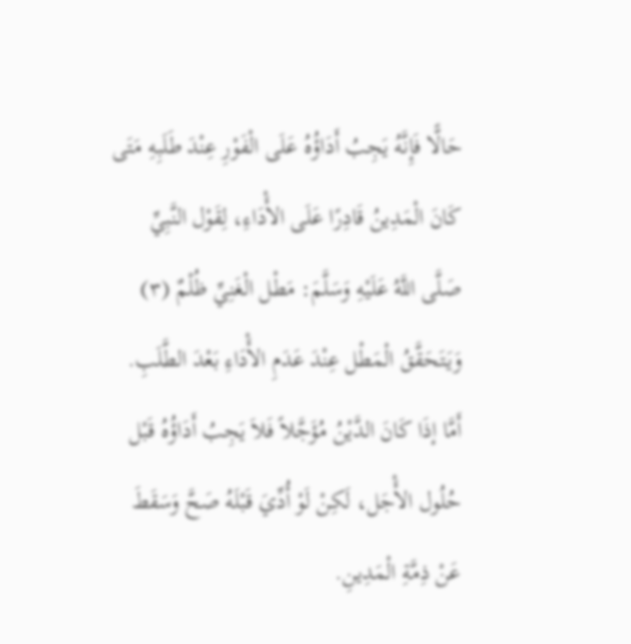حَالًّا فَإِنَّهُ يَجِبُ أَدَاؤُهُ عَلَى الْفَوْرِ عِنْدَ طَلَبِهِ مَتَى كَانَ الْمَدِينُ قَادِرًا عَلَى الأَْدَاءِ، لِقَوْل النَّبِيِّ صَلَّى اللَّهُ عَلَيْهِ وَسَلَّمَ: مَطْل الْغَنِيِّ ظُلْمٌ (٣) وَيَتَحَقَّقُ الْمَطْل عِنْدَ عَدَمِ الأَْدَاءِ بَعْدَ الطَّلَبِ.
أَمَّا إذَا كَانَ الدَّيْنُ مُؤَجَّلاً فَلاَ يَجِبُ أَدَاؤُهُ قَبْل حُلُول الأَْجَل، لَكِنْ لَوْ أُدِّيَ قَبْلَهُ صَحَّ وَسَقَطَ عَنْ ذِمَّةِ الْمَدِينِ.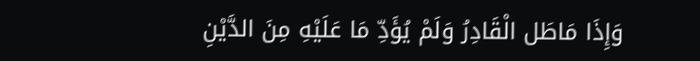وَإِذَا مَاطَل الْقَادِرُ وَلَمْ يُؤَدِّ مَا عَلَيْهِ مِنَ الدَّيْنِ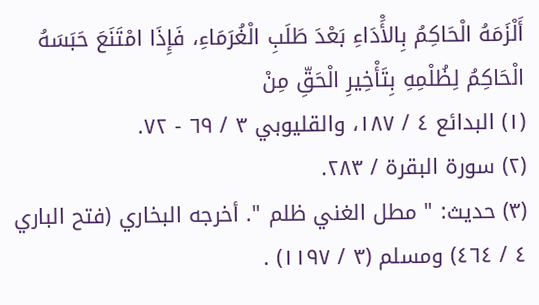أَلْزَمَهُ الْحَاكِمُ بِالأَْدَاءِ بَعْدَ طَلَبِ الْغُرَمَاءِ، فَإِذَا امْتَنَعَ حَبَسَهُ الْحَاكِمُ لِظُلْمِهِ بِتَأْخِيرِ الْحَقِّ مِنْ
(١) البدائع ٤ / ١٨٧، والقليوبي ٣ / ٦٩ - ٧٢.
(٢) سورة البقرة / ٢٨٣.
(٣) حديث: " مطل الغني ظلم ". أخرجه البخاري (فتح الباري ٤ / ٤٦٤) ومسلم (٣ / ١١٩٧) .